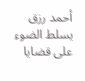أحمد رزق يسلط الضوء على قضايا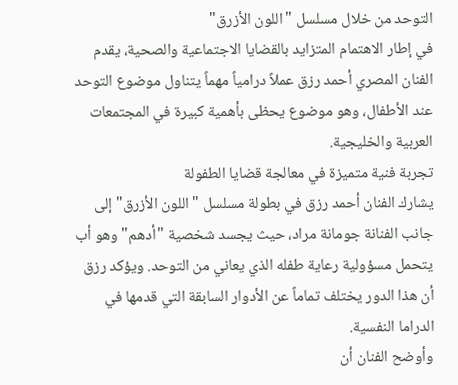التوحد من خلال مسلسل "اللون الأزرق"
في إطار الاهتمام المتزايد بالقضايا الاجتماعية والصحية، يقدم الفنان المصري أحمد رزق عملاً درامياً مهماً يتناول موضوع التوحد عند الأطفال، وهو موضوع يحظى بأهمية كبيرة في المجتمعات العربية والخليجية.
تجربة فنية متميزة في معالجة قضايا الطفولة
يشارك الفنان أحمد رزق في بطولة مسلسل "اللون الأزرق" إلى جانب الفنانة جومانة مراد، حيث يجسد شخصية "أدهم" وهو أب يتحمل مسؤولية رعاية طفله الذي يعاني من التوحد. ويؤكد رزق أن هذا الدور يختلف تماماً عن الأدوار السابقة التي قدمها في الدراما النفسية.
وأوضح الفنان أن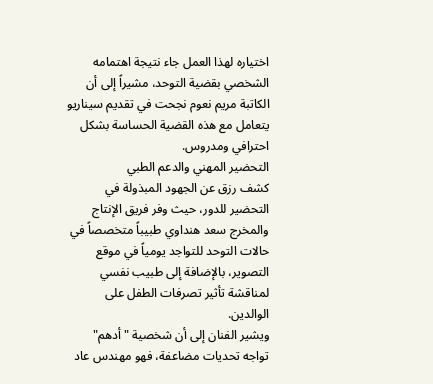اختياره لهذا العمل جاء نتيجة اهتمامه الشخصي بقضية التوحد، مشيراً إلى أن الكاتبة مريم نعوم نجحت في تقديم سيناريو يتعامل مع هذه القضية الحساسة بشكل احترافي ومدروس.
التحضير المهني والدعم الطبي
كشف رزق عن الجهود المبذولة في التحضير للدور، حيث وفر فريق الإنتاج والمخرج سعد هنداوي طبيباً متخصصاً في حالات التوحد للتواجد يومياً في موقع التصوير، بالإضافة إلى طبيب نفسي لمناقشة تأثير تصرفات الطفل على الوالدين.
ويشير الفنان إلى أن شخصية "أدهم" تواجه تحديات مضاعفة، فهو مهندس عاد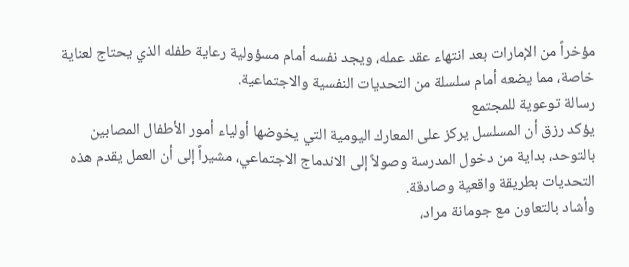مؤخراً من الإمارات بعد انتهاء عقد عمله، ويجد نفسه أمام مسؤولية رعاية طفله الذي يحتاج لعناية خاصة، مما يضعه أمام سلسلة من التحديات النفسية والاجتماعية.
رسالة توعوية للمجتمع
يؤكد رزق أن المسلسل يركز على المعارك اليومية التي يخوضها أولياء أمور الأطفال المصابين بالتوحد، بداية من دخول المدرسة وصولاً إلى الاندماج الاجتماعي، مشيراً إلى أن العمل يقدم هذه التحديات بطريقة واقعية وصادقة.
وأشاد بالتعاون مع جومانة مراد،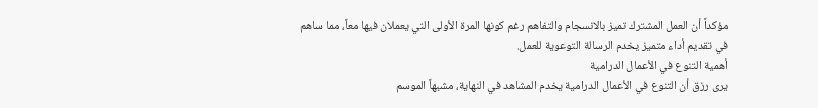مؤكداً أن العمل المشترك تميز بالانسجام والتفاهم رغم كونها المرة الأولى التي يعملان فيها معاً، مما ساهم في تقديم أداء متميز يخدم الرسالة التوعوية للعمل.
أهمية التنوع في الأعمال الدرامية
يرى رزق أن التنوع في الأعمال الدرامية يخدم المشاهد في النهاية، مشبهاً الموسم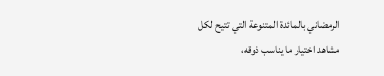الرمضاني بالمائدة المتنوعة التي تتيح لكل مشاهد اختيار ما يناسب ذوقه،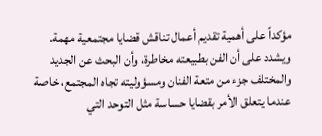مؤكداً على أهمية تقديم أعمال تناقش قضايا مجتمعية مهمة.
ويشدد على أن الفن بطبيعته مخاطرة، وأن البحث عن الجديد والمختلف جزء من متعة الفنان ومسؤوليته تجاه المجتمع، خاصة عندما يتعلق الأمر بقضايا حساسة مثل التوحد التي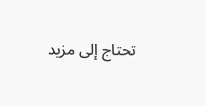تحتاج إلى مزيد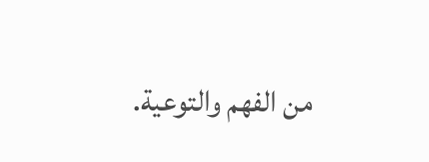من الفهم والتوعية.